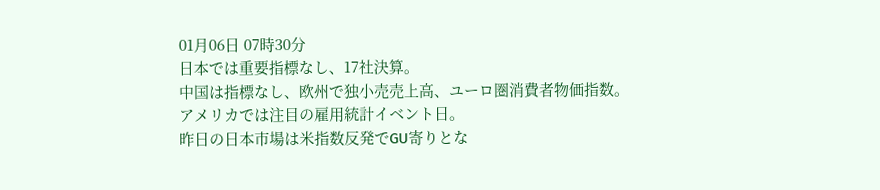01月06日 07時30分
日本では重要指標なし、17社決算。
中国は指標なし、欧州で独小売売上高、ユーロ圏消費者物価指数。
アメリカでは注目の雇用統計イベント日。
昨日の日本市場は米指数反発でGU寄りとな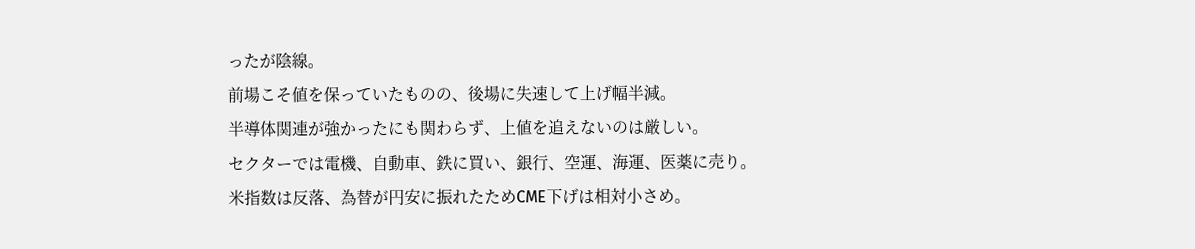ったが陰線。
前場こそ値を保っていたものの、後場に失速して上げ幅半減。
半導体関連が強かったにも関わらず、上値を追えないのは厳しい。
セクターでは電機、自動車、鉄に買い、銀行、空運、海運、医薬に売り。
米指数は反落、為替が円安に振れたためCME下げは相対小さめ。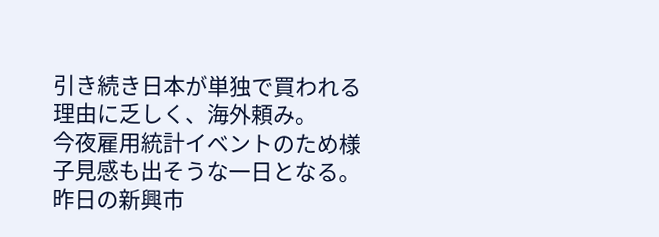引き続き日本が単独で買われる理由に乏しく、海外頼み。
今夜雇用統計イベントのため様子見感も出そうな一日となる。
昨日の新興市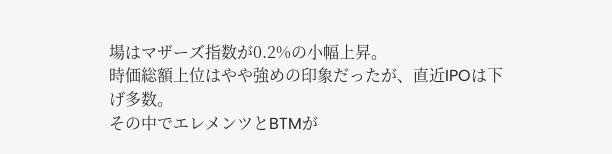場はマザーズ指数が0.2%の小幅上昇。
時価総額上位はやや強めの印象だったが、直近IPOは下げ多数。
その中でエレメンツとBTMが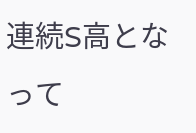連続S高となって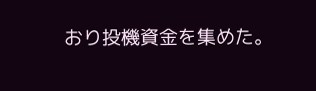おり投機資金を集めた。